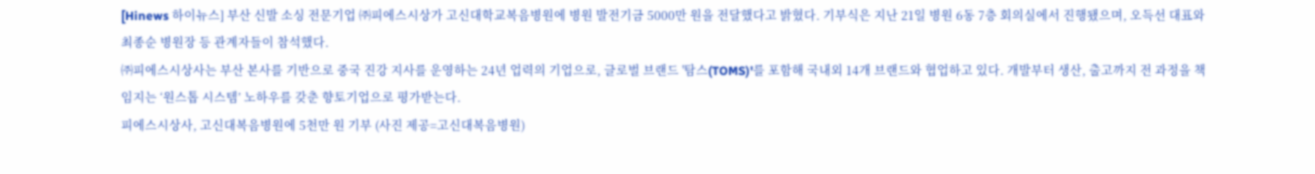[Hinews 하이뉴스] 부산 신발 소싱 전문기업 ㈜피에스시상가 고신대학교복음병원에 병원 발전기금 5000만 원을 전달했다고 밝혔다. 기부식은 지난 21일 병원 6동 7층 회의실에서 진행됐으며, 오득선 대표와 최종순 병원장 등 관계자들이 참석했다.
㈜피에스시상사는 부산 본사를 기반으로 중국 진강 지사를 운영하는 24년 업력의 기업으로, 글로벌 브랜드 '탐스(TOMS)'를 포함해 국내외 14개 브랜드와 협업하고 있다. 개발부터 생산, 출고까지 전 과정을 책임지는 ‘원스톱 시스템’ 노하우를 갖춘 향토기업으로 평가받는다.
피에스시상사, 고신대복음병원에 5천만 원 기부 (사진 제공=고신대복음병원)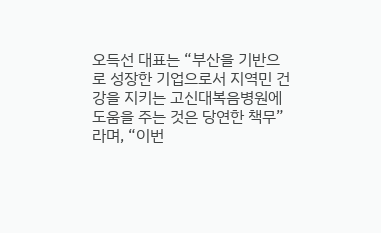오득선 대표는 “부산을 기반으로 성장한 기업으로서 지역민 건강을 지키는 고신대복음병원에 도움을 주는 것은 당연한 책무”라며, “이번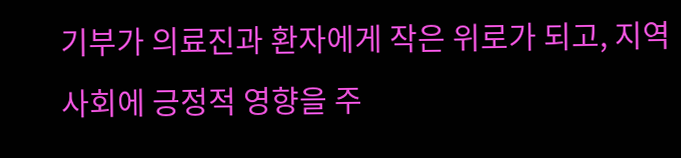기부가 의료진과 환자에게 작은 위로가 되고, 지역사회에 긍정적 영향을 주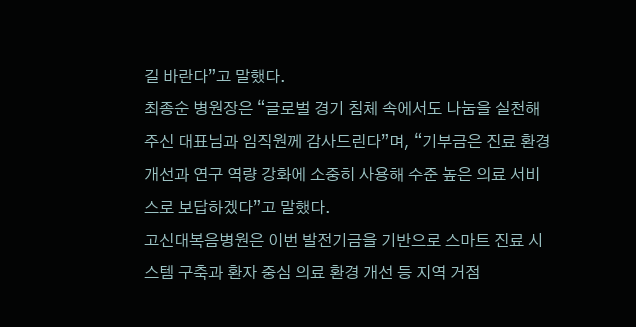길 바란다”고 말했다.
최종순 병원장은 “글로벌 경기 침체 속에서도 나눔을 실천해 주신 대표님과 임직원께 감사드린다”며, “기부금은 진료 환경 개선과 연구 역량 강화에 소중히 사용해 수준 높은 의료 서비스로 보답하겠다”고 말했다.
고신대복음병원은 이번 발전기금을 기반으로 스마트 진료 시스템 구축과 환자 중심 의료 환경 개선 등 지역 거점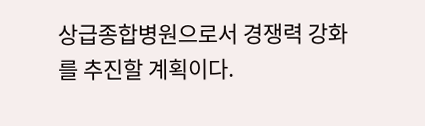상급종합병원으로서 경쟁력 강화를 추진할 계획이다.